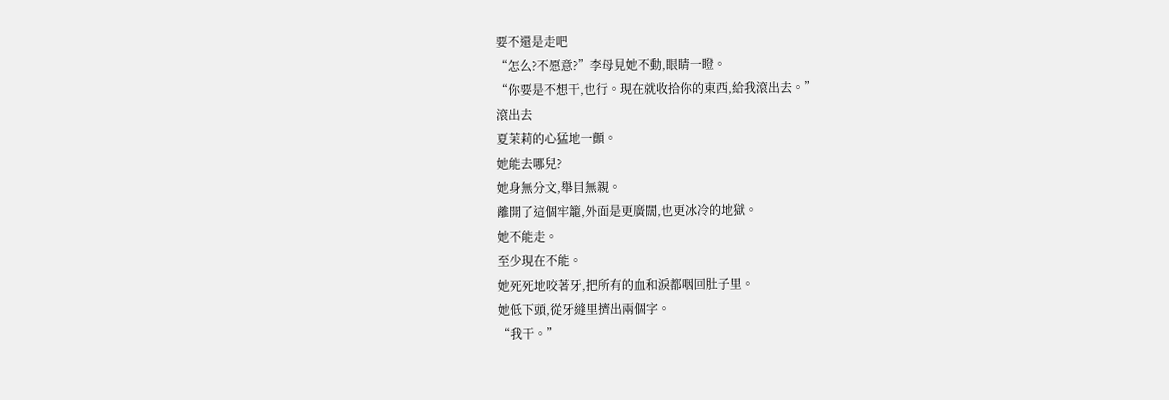要不還是走吧
“怎么?不愿意?”李母見她不動,眼睛一瞪。
“你要是不想干,也行。現在就收拾你的東西,給我滾出去。”
滾出去
夏茉莉的心猛地一顫。
她能去哪兒?
她身無分文,舉目無親。
離開了這個牢籠,外面是更廣闊,也更冰冷的地獄。
她不能走。
至少現在不能。
她死死地咬著牙,把所有的血和淚都咽回肚子里。
她低下頭,從牙縫里擠出兩個字。
“我干。”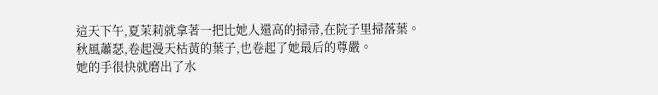這天下午,夏茉莉就拿著一把比她人還高的掃帚,在院子里掃落葉。
秋風蕭瑟,卷起漫天枯黃的葉子,也卷起了她最后的尊嚴。
她的手很快就磨出了水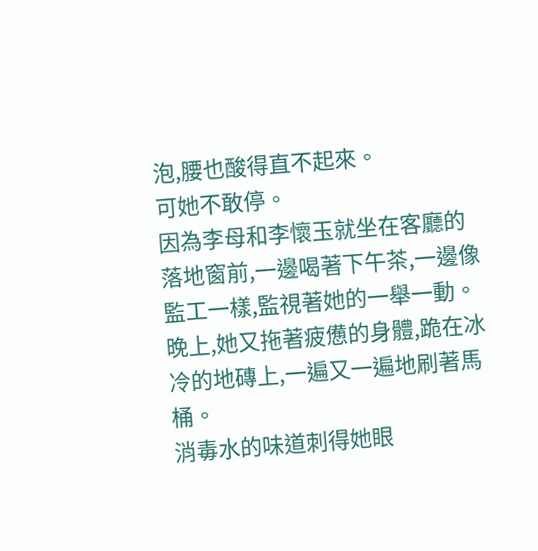泡,腰也酸得直不起來。
可她不敢停。
因為李母和李懷玉就坐在客廳的落地窗前,一邊喝著下午茶,一邊像監工一樣,監視著她的一舉一動。
晚上,她又拖著疲憊的身體,跪在冰冷的地磚上,一遍又一遍地刷著馬桶。
消毒水的味道刺得她眼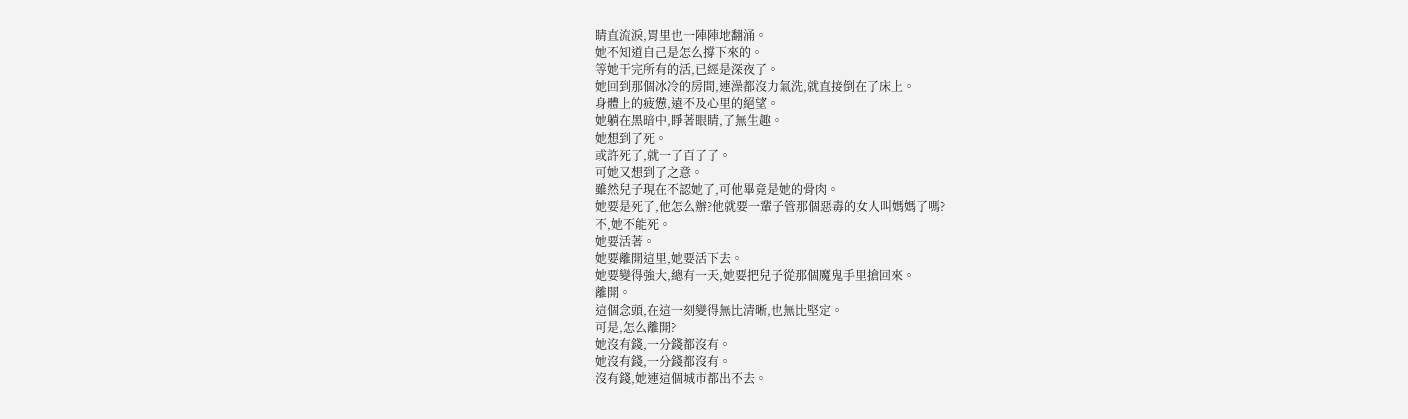睛直流淚,胃里也一陣陣地翻涌。
她不知道自己是怎么撐下來的。
等她干完所有的活,已經是深夜了。
她回到那個冰冷的房間,連澡都沒力氣洗,就直接倒在了床上。
身體上的疲憊,遠不及心里的絕望。
她躺在黑暗中,睜著眼睛,了無生趣。
她想到了死。
或許死了,就一了百了了。
可她又想到了之意。
雖然兒子現在不認她了,可他畢竟是她的骨肉。
她要是死了,他怎么辦?他就要一輩子管那個惡毒的女人叫媽媽了嗎?
不,她不能死。
她要活著。
她要離開這里,她要活下去。
她要變得強大,總有一天,她要把兒子從那個魔鬼手里搶回來。
離開。
這個念頭,在這一刻變得無比清晰,也無比堅定。
可是,怎么離開?
她沒有錢,一分錢都沒有。
她沒有錢,一分錢都沒有。
沒有錢,她連這個城市都出不去。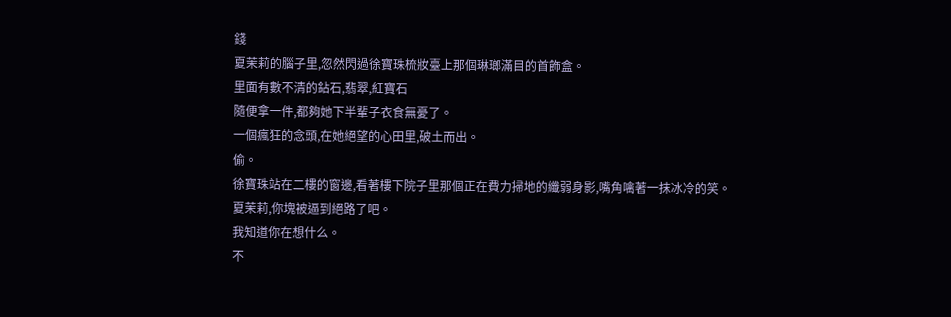錢
夏茉莉的腦子里,忽然閃過徐寶珠梳妝臺上那個琳瑯滿目的首飾盒。
里面有數不清的鉆石,翡翠,紅寶石
隨便拿一件,都夠她下半輩子衣食無憂了。
一個瘋狂的念頭,在她絕望的心田里,破土而出。
偷。
徐寶珠站在二樓的窗邊,看著樓下院子里那個正在費力掃地的纖弱身影,嘴角噙著一抹冰冷的笑。
夏茉莉,你塊被逼到絕路了吧。
我知道你在想什么。
不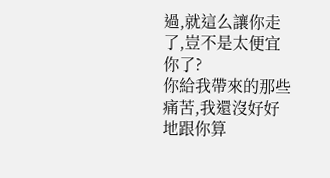過,就這么讓你走了,豈不是太便宜你了?
你給我帶來的那些痛苦,我還沒好好地跟你算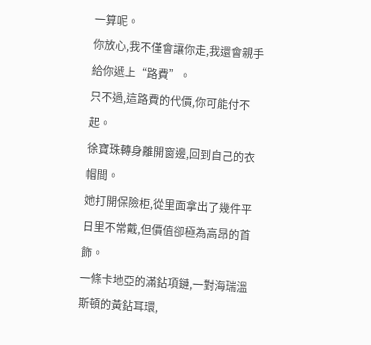一算呢。
你放心,我不僅會讓你走,我還會親手給你遞上“路費”。
只不過,這路費的代價,你可能付不起。
徐寶珠轉身離開窗邊,回到自己的衣帽間。
她打開保險柜,從里面拿出了幾件平日里不常戴,但價值卻極為高昂的首飾。
一條卡地亞的滿鉆項鏈,一對海瑞溫斯頓的黃鉆耳環,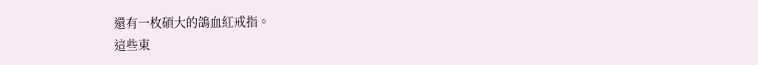還有一枚碩大的鴿血紅戒指。
這些東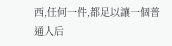西,任何一件,都足以讓一個普通人后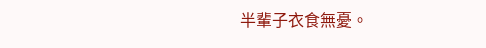半輩子衣食無憂。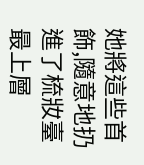她將這些首飾,隨意地扔進了梳妝臺最上層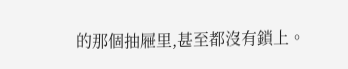的那個抽屜里,甚至都沒有鎖上。